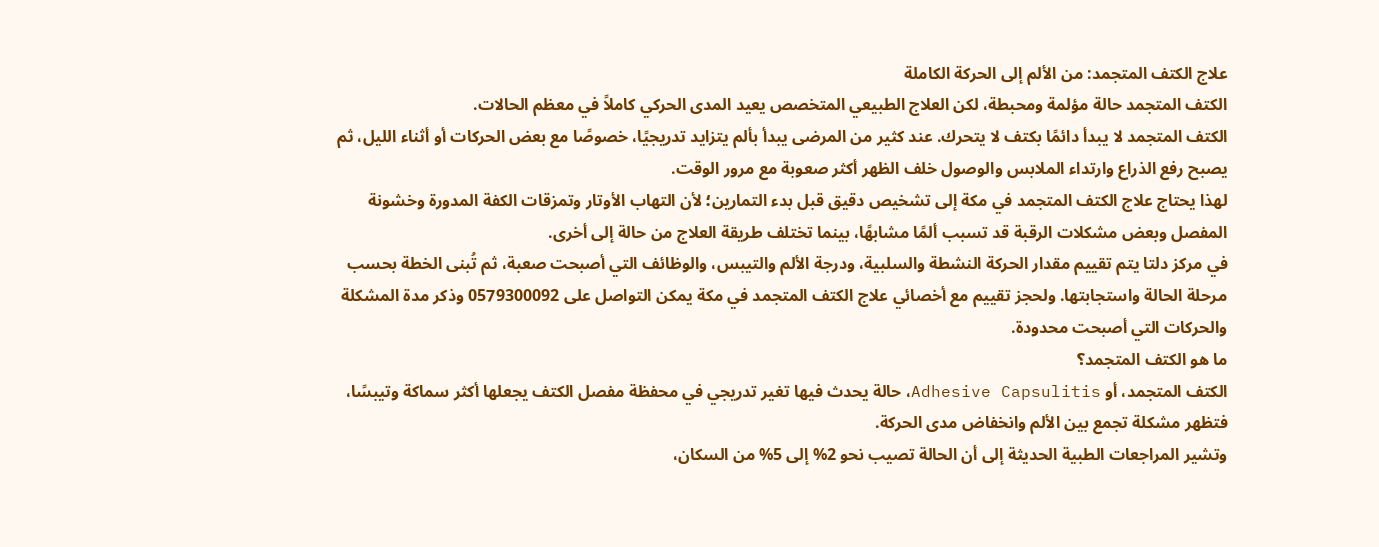علاج الكتف المتجمد: من الألم إلى الحركة الكاملة
الكتف المتجمد حالة مؤلمة ومحبطة، لكن العلاج الطبيعي المتخصص يعيد المدى الحركي كاملاً في معظم الحالات.
الكتف المتجمد لا يبدأ دائمًا بكتف لا يتحرك. عند كثير من المرضى يبدأ بألم يتزايد تدريجيًا، خصوصًا مع بعض الحركات أو أثناء الليل، ثم يصبح رفع الذراع وارتداء الملابس والوصول خلف الظهر أكثر صعوبة مع مرور الوقت.
لهذا يحتاج علاج الكتف المتجمد في مكة إلى تشخيص دقيق قبل بدء التمارين؛ لأن التهاب الأوتار وتمزقات الكفة المدورة وخشونة المفصل وبعض مشكلات الرقبة قد تسبب ألمًا مشابهًا، بينما تختلف طريقة العلاج من حالة إلى أخرى.
في مركز دلتا يتم تقييم مقدار الحركة النشطة والسلبية، ودرجة الألم والتيبس، والوظائف التي أصبحت صعبة، ثم تُبنى الخطة بحسب مرحلة الحالة واستجابتها. ولحجز تقييم مع أخصائي علاج الكتف المتجمد في مكة يمكن التواصل على 0579300092 وذكر مدة المشكلة والحركات التي أصبحت محدودة.
ما هو الكتف المتجمد؟
الكتف المتجمد، أو Adhesive Capsulitis، حالة يحدث فيها تغير تدريجي في محفظة مفصل الكتف يجعلها أكثر سماكة وتيبسًا، فتظهر مشكلة تجمع بين الألم وانخفاض مدى الحركة.
وتشير المراجعات الطبية الحديثة إلى أن الحالة تصيب نحو 2% إلى 5% من السكان،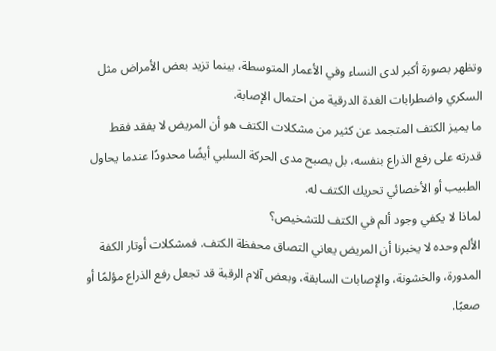وتظهر بصورة أكبر لدى النساء وفي الأعمار المتوسطة، بينما تزيد بعض الأمراض مثل السكري واضطرابات الغدة الدرقية من احتمال الإصابة.
ما يميز الكتف المتجمد عن كثير من مشكلات الكتف هو أن المريض لا يفقد فقط قدرته على رفع الذراع بنفسه، بل يصبح مدى الحركة السلبي أيضًا محدودًا عندما يحاول الطبيب أو الأخصائي تحريك الكتف له.
لماذا لا يكفي وجود ألم في الكتف للتشخيص؟
الألم وحده لا يخبرنا أن المريض يعاني التصاق محفظة الكتف. فمشكلات أوتار الكفة المدورة، والخشونة، والإصابات السابقة، وبعض آلام الرقبة قد تجعل رفع الذراع مؤلمًا أو صعبًا.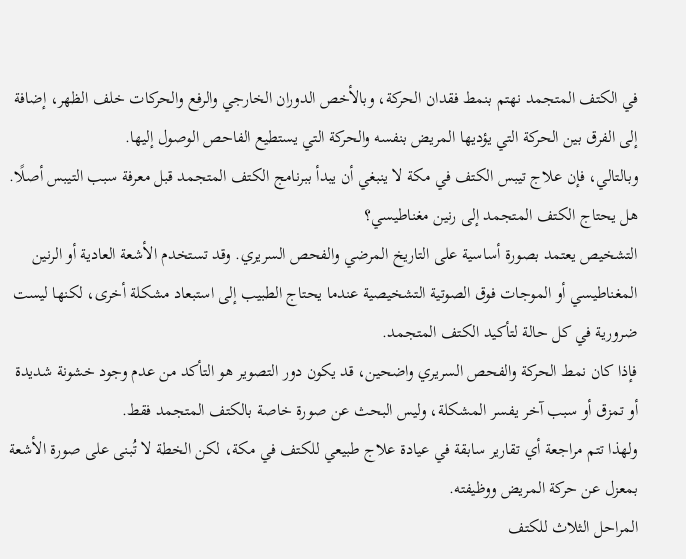في الكتف المتجمد نهتم بنمط فقدان الحركة، وبالأخص الدوران الخارجي والرفع والحركات خلف الظهر، إضافة إلى الفرق بين الحركة التي يؤديها المريض بنفسه والحركة التي يستطيع الفاحص الوصول إليها.
وبالتالي، فإن علاج تيبس الكتف في مكة لا ينبغي أن يبدأ ببرنامج الكتف المتجمد قبل معرفة سبب التيبس أصلًا.
هل يحتاج الكتف المتجمد إلى رنين مغناطيسي؟
التشخيص يعتمد بصورة أساسية على التاريخ المرضي والفحص السريري. وقد تستخدم الأشعة العادية أو الرنين المغناطيسي أو الموجات فوق الصوتية التشخيصية عندما يحتاج الطبيب إلى استبعاد مشكلة أخرى، لكنها ليست ضرورية في كل حالة لتأكيد الكتف المتجمد.
فإذا كان نمط الحركة والفحص السريري واضحين، قد يكون دور التصوير هو التأكد من عدم وجود خشونة شديدة أو تمزق أو سبب آخر يفسر المشكلة، وليس البحث عن صورة خاصة بالكتف المتجمد فقط.
ولهذا تتم مراجعة أي تقارير سابقة في عيادة علاج طبيعي للكتف في مكة، لكن الخطة لا تُبنى على صورة الأشعة بمعزل عن حركة المريض ووظيفته.
المراحل الثلاث للكتف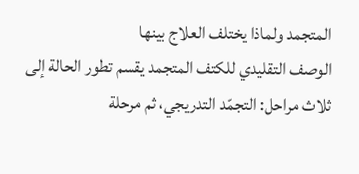المتجمد ولماذا يختلف العلاج بينها
الوصف التقليدي للكتف المتجمد يقسم تطور الحالة إلى ثلاث مراحل: التجمّد التدريجي، ثم مرحلة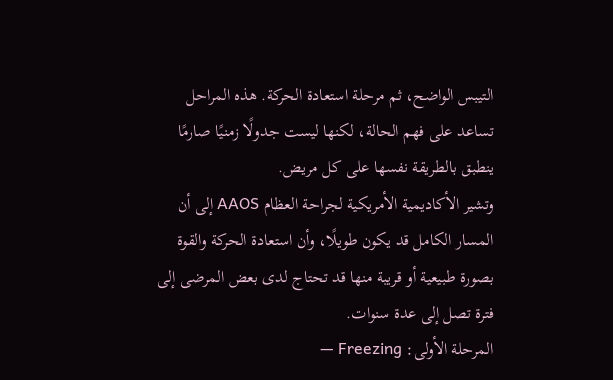التيبس الواضح، ثم مرحلة استعادة الحركة. هذه المراحل تساعد على فهم الحالة، لكنها ليست جدولًا زمنيًا صارمًا ينطبق بالطريقة نفسها على كل مريض.
وتشير الأكاديمية الأمريكية لجراحة العظام AAOS إلى أن المسار الكامل قد يكون طويلًا، وأن استعادة الحركة والقوة بصورة طبيعية أو قريبة منها قد تحتاج لدى بعض المرضى إلى فترة تصل إلى عدة سنوات.
المرحلة الأولى: Freezing —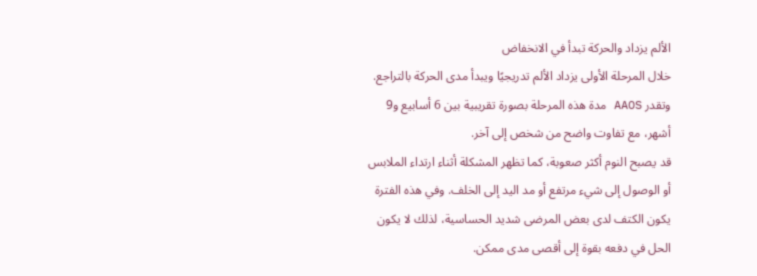الألم يزداد والحركة تبدأ في الانخفاض
خلال المرحلة الأولى يزداد الألم تدريجيًا ويبدأ مدى الحركة بالتراجع. وتقدر AAOS مدة هذه المرحلة بصورة تقريبية بين 6 أسابيع و9 أشهر، مع تفاوت واضح من شخص إلى آخر.
قد يصبح النوم أكثر صعوبة، كما تظهر المشكلة أثناء ارتداء الملابس أو الوصول إلى شيء مرتفع أو مد اليد إلى الخلف. وفي هذه الفترة يكون الكتف لدى بعض المرضى شديد الحساسية، لذلك لا يكون الحل في دفعه بقوة إلى أقصى مدى ممكن.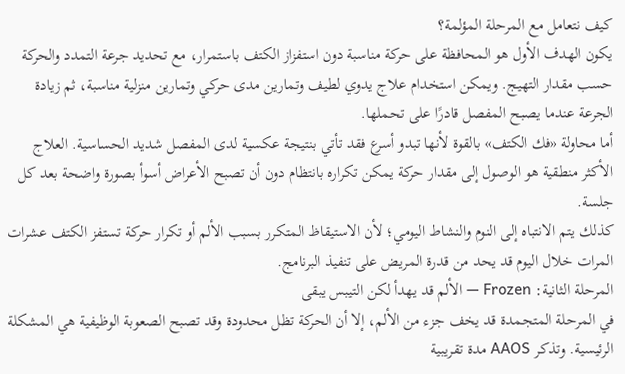كيف نتعامل مع المرحلة المؤلمة؟
يكون الهدف الأول هو المحافظة على حركة مناسبة دون استفزاز الكتف باستمرار، مع تحديد جرعة التمدد والحركة حسب مقدار التهيج. ويمكن استخدام علاج يدوي لطيف وتمارين مدى حركي وتمارين منزلية مناسبة، ثم زيادة الجرعة عندما يصبح المفصل قادرًا على تحملها.
أما محاولة «فك الكتف» بالقوة لأنها تبدو أسرع فقد تأتي بنتيجة عكسية لدى المفصل شديد الحساسية. العلاج الأكثر منطقية هو الوصول إلى مقدار حركة يمكن تكراره بانتظام دون أن تصبح الأعراض أسوأ بصورة واضحة بعد كل جلسة.
كذلك يتم الانتباه إلى النوم والنشاط اليومي؛ لأن الاستيقاظ المتكرر بسبب الألم أو تكرار حركة تستفز الكتف عشرات المرات خلال اليوم قد يحد من قدرة المريض على تنفيذ البرنامج.
المرحلة الثانية: Frozen — الألم قد يهدأ لكن التيبس يبقى
في المرحلة المتجمدة قد يخف جزء من الألم، إلا أن الحركة تظل محدودة وقد تصبح الصعوبة الوظيفية هي المشكلة الرئيسية. وتذكر AAOS مدة تقريبية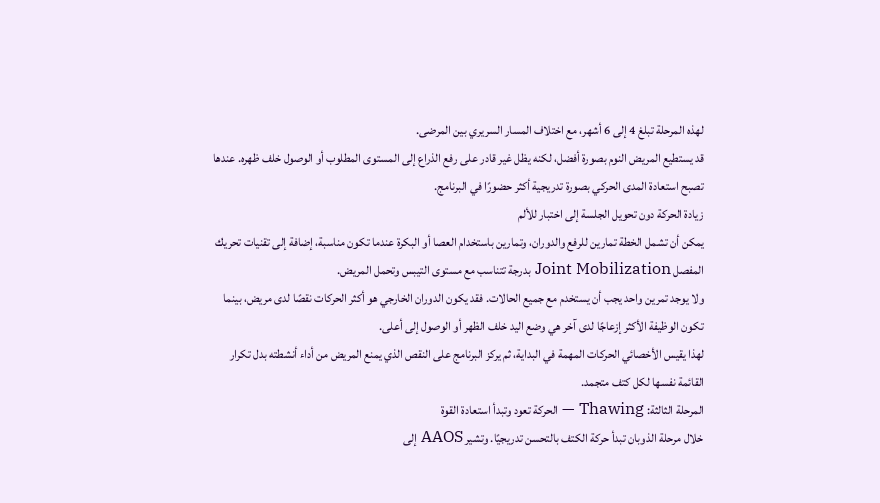لهذه المرحلة تبلغ 4 إلى 6 أشهر، مع اختلاف المسار السريري بين المرضى.
قد يستطيع المريض النوم بصورة أفضل، لكنه يظل غير قادر على رفع الذراع إلى المستوى المطلوب أو الوصول خلف ظهره. عندها تصبح استعادة المدى الحركي بصورة تدريجية أكثر حضورًا في البرنامج.
زيادة الحركة دون تحويل الجلسة إلى اختبار للألم
يمكن أن تشمل الخطة تمارين للرفع والدوران، وتمارين باستخدام العصا أو البكرة عندما تكون مناسبة، إضافة إلى تقنيات تحريك المفصل Joint Mobilization بدرجة تتناسب مع مستوى التيبس وتحمل المريض.
ولا يوجد تمرين واحد يجب أن يستخدم مع جميع الحالات. فقد يكون الدوران الخارجي هو أكثر الحركات نقصًا لدى مريض، بينما تكون الوظيفة الأكثر إزعاجًا لدى آخر هي وضع اليد خلف الظهر أو الوصول إلى أعلى.
لهذا يقيس الأخصائي الحركات المهمة في البداية، ثم يركز البرنامج على النقص الذي يمنع المريض من أداء أنشطته بدل تكرار القائمة نفسها لكل كتف متجمد.
المرحلة الثالثة: Thawing — الحركة تعود وتبدأ استعادة القوة
خلال مرحلة الذوبان تبدأ حركة الكتف بالتحسن تدريجيًا. وتشير AAOS إلى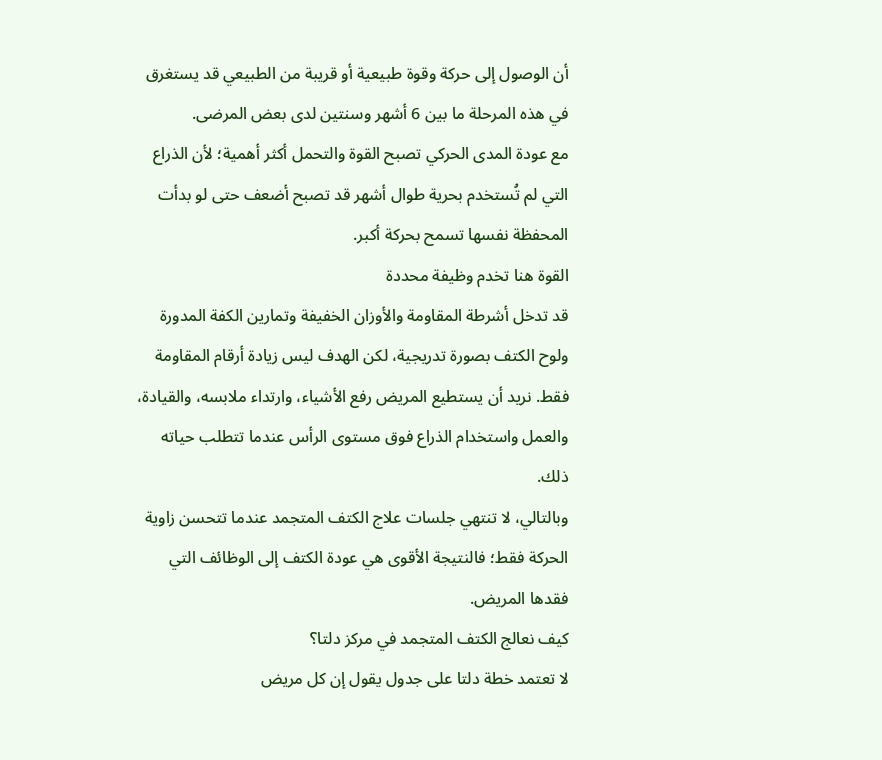أن الوصول إلى حركة وقوة طبيعية أو قريبة من الطبيعي قد يستغرق في هذه المرحلة ما بين 6 أشهر وسنتين لدى بعض المرضى.
مع عودة المدى الحركي تصبح القوة والتحمل أكثر أهمية؛ لأن الذراع التي لم تُستخدم بحرية طوال أشهر قد تصبح أضعف حتى لو بدأت المحفظة نفسها تسمح بحركة أكبر.
القوة هنا تخدم وظيفة محددة
قد تدخل أشرطة المقاومة والأوزان الخفيفة وتمارين الكفة المدورة ولوح الكتف بصورة تدريجية، لكن الهدف ليس زيادة أرقام المقاومة فقط. نريد أن يستطيع المريض رفع الأشياء، وارتداء ملابسه، والقيادة، والعمل واستخدام الذراع فوق مستوى الرأس عندما تتطلب حياته ذلك.
وبالتالي، لا تنتهي جلسات علاج الكتف المتجمد عندما تتحسن زاوية الحركة فقط؛ فالنتيجة الأقوى هي عودة الكتف إلى الوظائف التي فقدها المريض.
كيف نعالج الكتف المتجمد في مركز دلتا؟
لا تعتمد خطة دلتا على جدول يقول إن كل مريض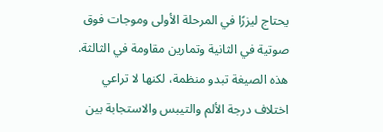يحتاج ليزرًا في المرحلة الأولى وموجات فوق صوتية في الثانية وتمارين مقاومة في الثالثة. هذه الصيغة تبدو منظمة، لكنها لا تراعي اختلاف درجة الألم والتيبس والاستجابة بين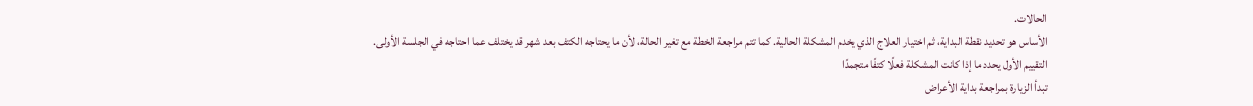الحالات.
الأساس هو تحديد نقطة البداية، ثم اختيار العلاج الذي يخدم المشكلة الحالية. كما تتم مراجعة الخطة مع تغير الحالة، لأن ما يحتاجه الكتف بعد شهر قد يختلف عما احتاجه في الجلسة الأولى.
التقييم الأول يحدد ما إذا كانت المشكلة فعلًا كتفًا متجمدًا
تبدأ الزيارة بمراجعة بداية الأعراض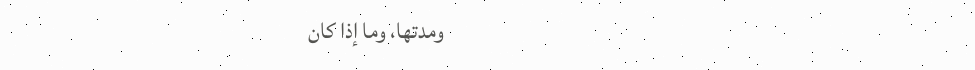ومدتها، وما إذا كان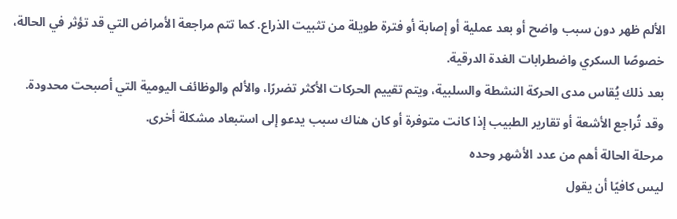الألم ظهر دون سبب واضح أو بعد عملية أو إصابة أو فترة طويلة من تثبيت الذراع. كما تتم مراجعة الأمراض التي قد تؤثر في الحالة، خصوصًا السكري واضطرابات الغدة الدرقية.
بعد ذلك يُقاس مدى الحركة النشطة والسلبية، ويتم تقييم الحركات الأكثر تضررًا، والألم والوظائف اليومية التي أصبحت محدودة. وقد تُراجع الأشعة أو تقارير الطبيب إذا كانت متوفرة أو كان هناك سبب يدعو إلى استبعاد مشكلة أخرى.
مرحلة الحالة أهم من عدد الأشهر وحده
ليس كافيًا أن يقول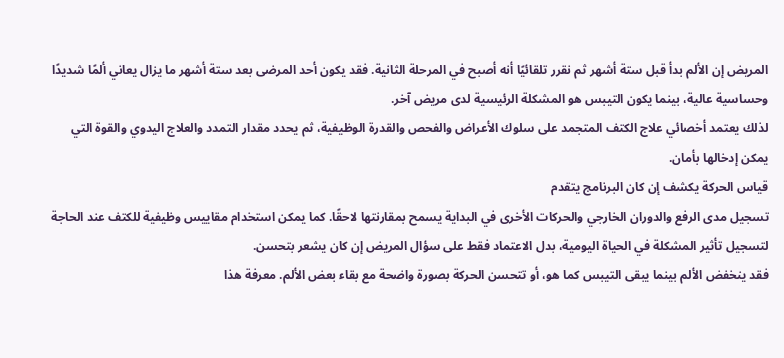المريض إن الألم بدأ قبل ستة أشهر ثم نقرر تلقائيًا أنه أصبح في المرحلة الثانية. فقد يكون أحد المرضى بعد ستة أشهر ما يزال يعاني ألمًا شديدًا وحساسية عالية، بينما يكون التيبس هو المشكلة الرئيسية لدى مريض آخر.
لذلك يعتمد أخصائي علاج الكتف المتجمد على سلوك الأعراض والفحص والقدرة الوظيفية، ثم يحدد مقدار التمدد والعلاج اليدوي والقوة التي يمكن إدخالها بأمان.
قياس الحركة يكشف إن كان البرنامج يتقدم
تسجيل مدى الرفع والدوران الخارجي والحركات الأخرى في البداية يسمح بمقارنتها لاحقًا. كما يمكن استخدام مقاييس وظيفية للكتف عند الحاجة لتسجيل تأثير المشكلة في الحياة اليومية، بدل الاعتماد فقط على سؤال المريض إن كان يشعر بتحسن.
فقد ينخفض الألم بينما يبقى التيبس كما هو، أو تتحسن الحركة بصورة واضحة مع بقاء بعض الألم. معرفة هذا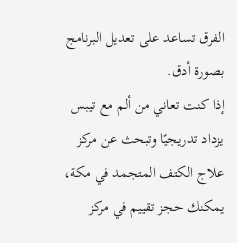الفرق تساعد على تعديل البرنامج بصورة أدق.
إذا كنت تعاني من ألم مع تيبس يزداد تدريجيًا وتبحث عن مركز علاج الكتف المتجمد في مكة، يمكنك حجز تقييم في مركز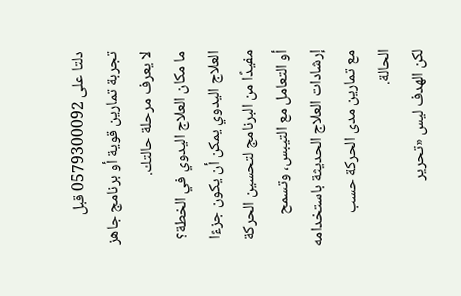دلتا على 0579300092 قبل تجربة تمارين قوية أو برنامج جاهز لا يعرف مرحلة حالتك.
ما مكان العلاج اليدوي في الخطة؟
العلاج اليدوي يمكن أن يكون جزءًا مفيدًا من البرنامج لتحسين الحركة أو التعامل مع التيبس، وتسمح إرشادات العلاج الحديثة باستخدامه مع تمارين مدى الحركة حسب الحالة.
لكن الهدف ليس «تحرير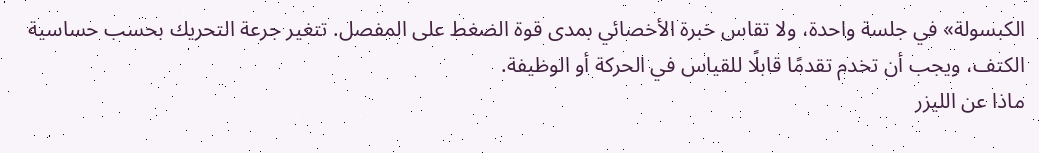الكبسولة» في جلسة واحدة، ولا تقاس خبرة الأخصائي بمدى قوة الضغط على المفصل. تتغير جرعة التحريك بحسب حساسية الكتف، ويجب أن تخدم تقدمًا قابلًا للقياس في الحركة أو الوظيفة.
ماذا عن الليزر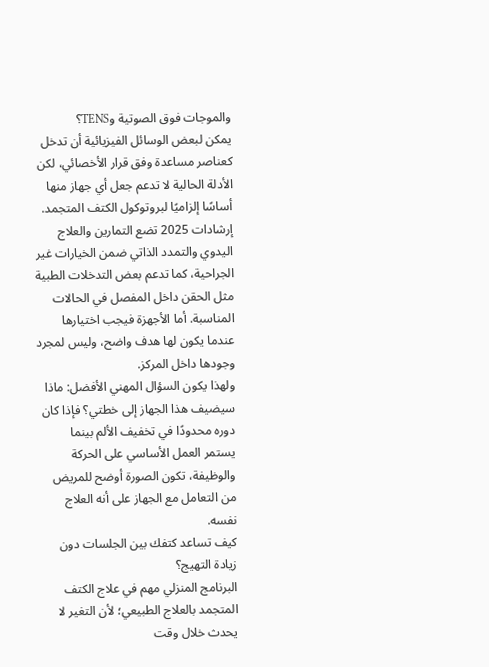والموجات فوق الصوتية وTENS؟
يمكن لبعض الوسائل الفيزيائية أن تدخل كعناصر مساعدة وفق قرار الأخصائي، لكن الأدلة الحالية لا تدعم جعل أي جهاز منها أساسًا إلزاميًا لبروتوكول الكتف المتجمد.
إرشادات 2025 تضع التمارين والعلاج اليدوي والتمدد الذاتي ضمن الخيارات غير الجراحية، كما تدعم بعض التدخلات الطبية مثل الحقن داخل المفصل في الحالات المناسبة. أما الأجهزة فيجب اختيارها عندما يكون لها هدف واضح، وليس لمجرد وجودها داخل المركز.
ولهذا يكون السؤال المهني الأفضل: ماذا سيضيف هذا الجهاز إلى خطتي؟ فإذا كان دوره محدودًا في تخفيف الألم بينما يستمر العمل الأساسي على الحركة والوظيفة، تكون الصورة أوضح للمريض من التعامل مع الجهاز على أنه العلاج نفسه.
كيف تساعد كتفك بين الجلسات دون زيادة التهيج؟
البرنامج المنزلي مهم في علاج الكتف المتجمد بالعلاج الطبيعي؛ لأن التغير لا يحدث خلال وقت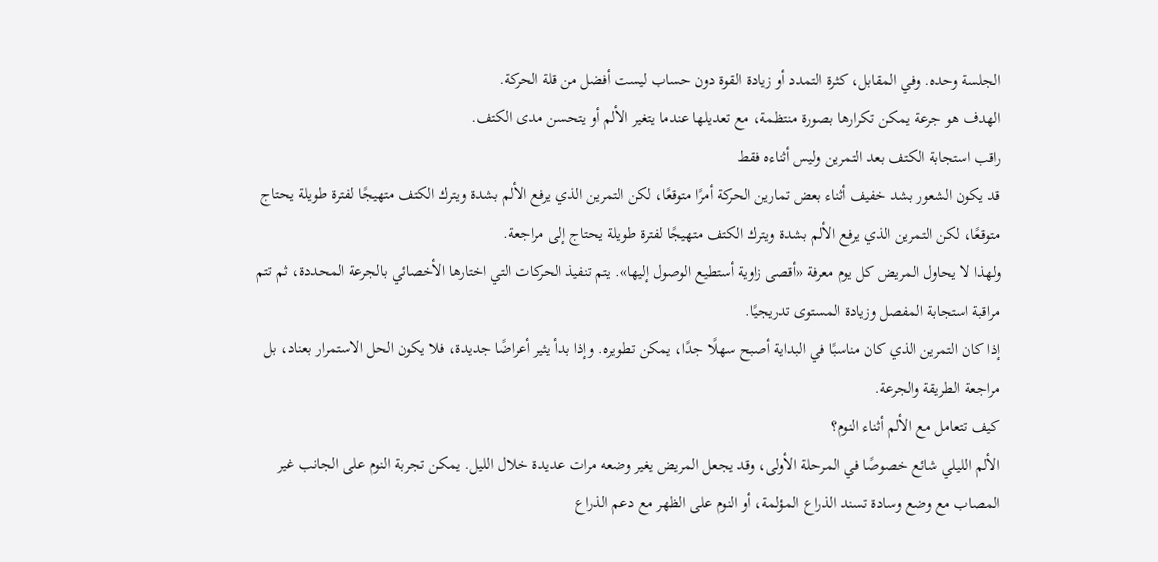الجلسة وحده. وفي المقابل، كثرة التمدد أو زيادة القوة دون حساب ليست أفضل من قلة الحركة.
الهدف هو جرعة يمكن تكرارها بصورة منتظمة، مع تعديلها عندما يتغير الألم أو يتحسن مدى الكتف.
راقب استجابة الكتف بعد التمرين وليس أثناءه فقط
قد يكون الشعور بشد خفيف أثناء بعض تمارين الحركة أمرًا متوقعًا، لكن التمرين الذي يرفع الألم بشدة ويترك الكتف متهيجًا لفترة طويلة يحتاج متوقعًا، لكن التمرين الذي يرفع الألم بشدة ويترك الكتف متهيجًا لفترة طويلة يحتاج إلى مراجعة.
ولهذا لا يحاول المريض كل يوم معرفة «أقصى زاوية أستطيع الوصول إليها». يتم تنفيذ الحركات التي اختارها الأخصائي بالجرعة المحددة، ثم تتم مراقبة استجابة المفصل وزيادة المستوى تدريجيًا.
إذا كان التمرين الذي كان مناسبًا في البداية أصبح سهلًا جدًا، يمكن تطويره. وإذا بدأ يثير أعراضًا جديدة، فلا يكون الحل الاستمرار بعناد، بل مراجعة الطريقة والجرعة.
كيف تتعامل مع الألم أثناء النوم؟
الألم الليلي شائع خصوصًا في المرحلة الأولى، وقد يجعل المريض يغير وضعه مرات عديدة خلال الليل. يمكن تجربة النوم على الجانب غير المصاب مع وضع وسادة تسند الذراع المؤلمة، أو النوم على الظهر مع دعم الذراع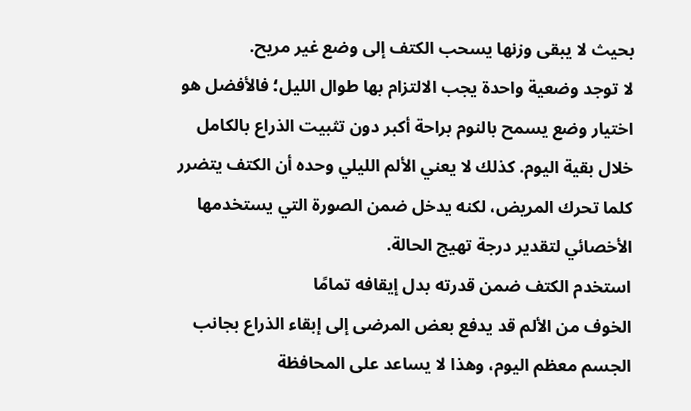بحيث لا يبقى وزنها يسحب الكتف إلى وضع غير مريح.
لا توجد وضعية واحدة يجب الالتزام بها طوال الليل؛ فالأفضل هو اختيار وضع يسمح بالنوم براحة أكبر دون تثبيت الذراع بالكامل خلال بقية اليوم. كذلك لا يعني الألم الليلي وحده أن الكتف يتضرر كلما تحرك المريض، لكنه يدخل ضمن الصورة التي يستخدمها الأخصائي لتقدير درجة تهيج الحالة.
استخدم الكتف ضمن قدرته بدل إيقافه تمامًا
الخوف من الألم قد يدفع بعض المرضى إلى إبقاء الذراع بجانب الجسم معظم اليوم، وهذا لا يساعد على المحافظة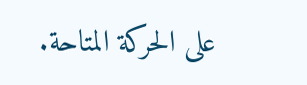على الحركة المتاحة.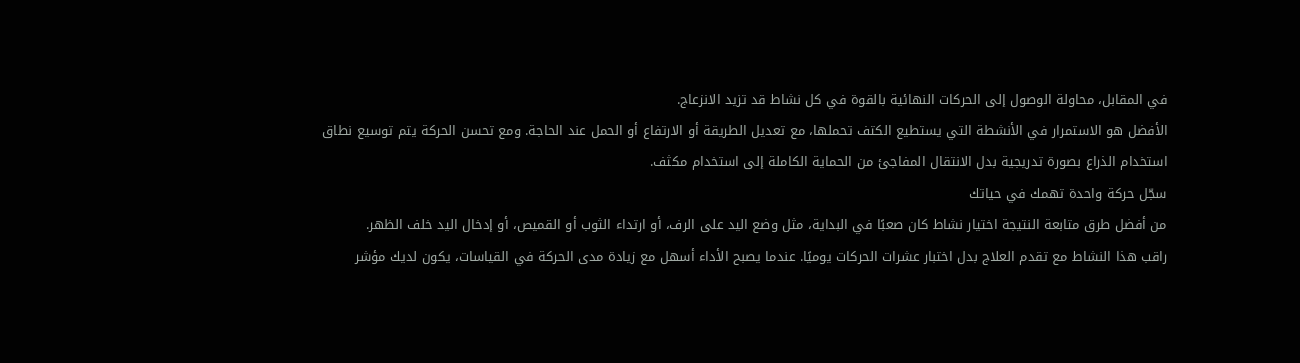في المقابل، محاولة الوصول إلى الحركات النهائية بالقوة في كل نشاط قد تزيد الانزعاج.
الأفضل هو الاستمرار في الأنشطة التي يستطيع الكتف تحملها، مع تعديل الطريقة أو الارتفاع أو الحمل عند الحاجة. ومع تحسن الحركة يتم توسيع نطاق استخدام الذراع بصورة تدريجية بدل الانتقال المفاجئ من الحماية الكاملة إلى استخدام مكثف.
سجّل حركة واحدة تهمك في حياتك
من أفضل طرق متابعة النتيجة اختيار نشاط كان صعبًا في البداية، مثل وضع اليد على الرف، أو ارتداء الثوب أو القميص، أو إدخال اليد خلف الظهر.
راقب هذا النشاط مع تقدم العلاج بدل اختبار عشرات الحركات يوميًا. عندما يصبح الأداء أسهل مع زيادة مدى الحركة في القياسات، يكون لديك مؤشر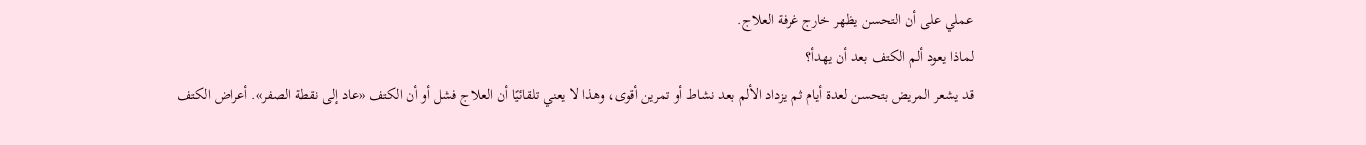عملي على أن التحسن يظهر خارج غرفة العلاج.
لماذا يعود ألم الكتف بعد أن يهدأ؟
قد يشعر المريض بتحسن لعدة أيام ثم يزداد الألم بعد نشاط أو تمرين أقوى، وهذا لا يعني تلقائيًا أن العلاج فشل أو أن الكتف «عاد إلى نقطة الصفر». أعراض الكتف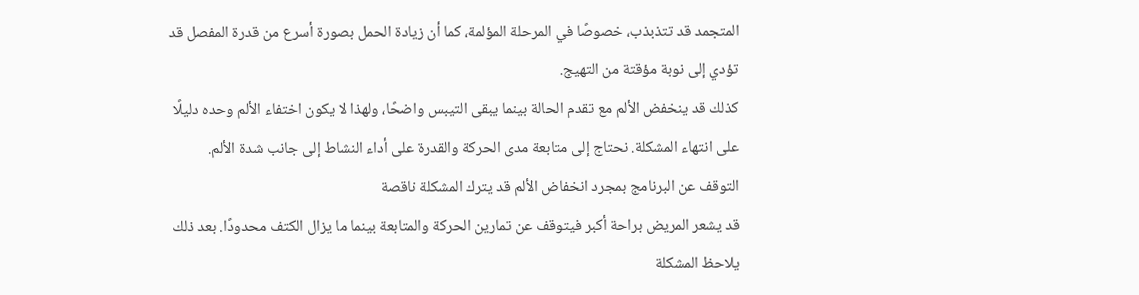المتجمد قد تتذبذب، خصوصًا في المرحلة المؤلمة، كما أن زيادة الحمل بصورة أسرع من قدرة المفصل قد تؤدي إلى نوبة مؤقتة من التهيج.
كذلك قد ينخفض الألم مع تقدم الحالة بينما يبقى التيبس واضحًا، ولهذا لا يكون اختفاء الألم وحده دليلًا على انتهاء المشكلة. نحتاج إلى متابعة مدى الحركة والقدرة على أداء النشاط إلى جانب شدة الألم.
التوقف عن البرنامج بمجرد انخفاض الألم قد يترك المشكلة ناقصة
قد يشعر المريض براحة أكبر فيتوقف عن تمارين الحركة والمتابعة بينما ما يزال الكتف محدودًا. بعد ذلك يلاحظ المشكلة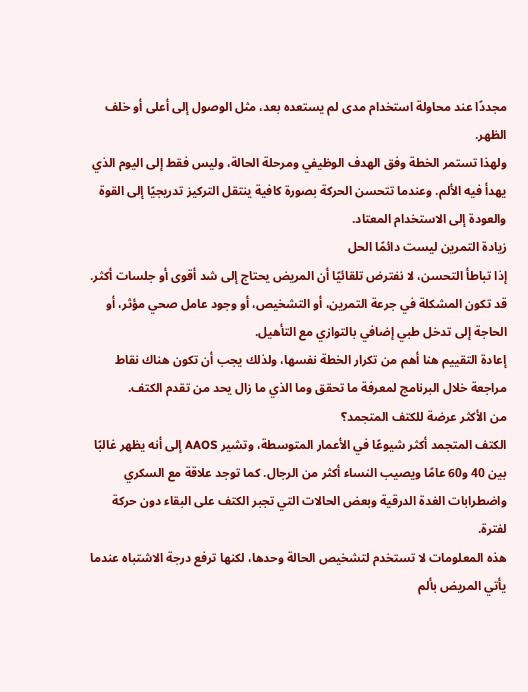مجددًا عند محاولة استخدام مدى لم يستعده بعد، مثل الوصول إلى أعلى أو خلف الظهر.
ولهذا تستمر الخطة وفق الهدف الوظيفي ومرحلة الحالة، وليس فقط إلى اليوم الذي يهدأ فيه الألم. وعندما تتحسن الحركة بصورة كافية ينتقل التركيز تدريجيًا إلى القوة والعودة إلى الاستخدام المعتاد.
زيادة التمرين ليست دائمًا الحل
إذا تباطأ التحسن، لا نفترض تلقائيًا أن المريض يحتاج إلى شد أقوى أو جلسات أكثر. قد تكون المشكلة في جرعة التمرين، أو التشخيص، أو وجود عامل صحي مؤثر، أو الحاجة إلى تدخل طبي إضافي بالتوازي مع التأهيل.
إعادة التقييم هنا أهم من تكرار الخطة نفسها، ولذلك يجب أن تكون هناك نقاط مراجعة خلال البرنامج لمعرفة ما تحقق وما الذي ما زال يحد من تقدم الكتف.
من الأكثر عرضة للكتف المتجمد؟
الكتف المتجمد أكثر شيوعًا في الأعمار المتوسطة، وتشير AAOS إلى أنه يظهر غالبًا بين 40 و60 عامًا ويصيب النساء أكثر من الرجال. كما توجد علاقة مع السكري واضطرابات الغدة الدرقية وبعض الحالات التي تجبر الكتف على البقاء دون حركة لفترة.
هذه المعلومات لا تستخدم لتشخيص الحالة وحدها، لكنها ترفع درجة الاشتباه عندما يأتي المريض بألم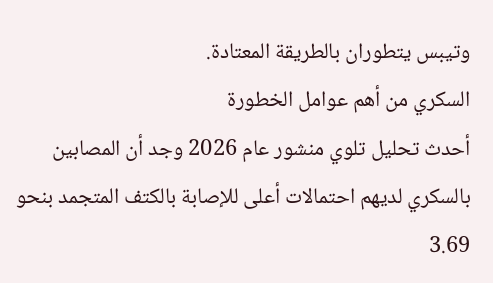وتيبس يتطوران بالطريقة المعتادة.
السكري من أهم عوامل الخطورة
أحدث تحليل تلوي منشور عام 2026 وجد أن المصابين بالسكري لديهم احتمالات أعلى للإصابة بالكتف المتجمد بنحو 3.69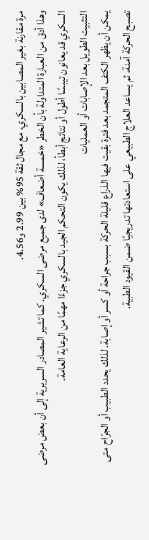مرة مقارنة بغير المصابين بالسكري، مع مجال ثقة 95% بين 2.99 و4.56.
وهذا أدق من العبارة المتداولة بأن الخطر «خمسة أضعاف» لدى جميع مرضى السكري. كما تشير المصادر السريرية إلى أن بعض مرضى السكري قد يعانون تيبسًا أطول أو نتائج أبطأ، لذلك يكون التحكم الجيد بالسكري جزءًا مهمًا من الرعاية العامة.
التثبيت الطويل بعد الإصابات أو العمليات
يمكن أن يظهر الكتف المتجمد بعد فترة بقيت فيها الذراع قليلة الحركة بسبب جراحة أو كسر أو إصابة. لذلك يحدد الطبيب أو الجرّاح متى تصبح الحركة آمنة، ثم يساعد العلاج الطبيعي على استعادتها تدريجيًا ضمن القيود الطبية.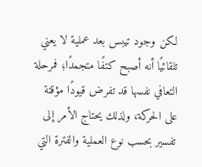لكن وجود تيبس بعد عملية لا يعني تلقائيًا أنه أصبح كتفًا متجمدًا؛ فمرحلة التعافي نفسها قد تفرض قيودًا مؤقتة على الحركة، ولذلك يحتاج الأمر إلى تفسير بحسب نوع العملية والفترة التي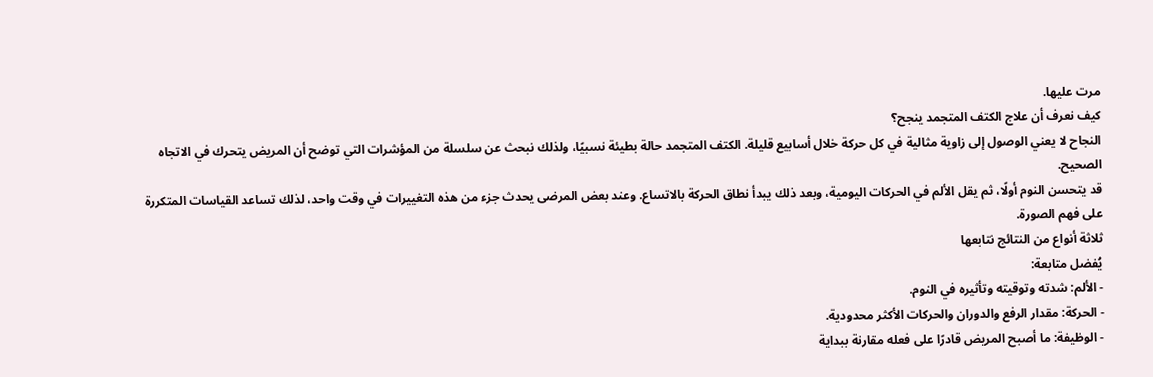مرت عليها.
كيف نعرف أن علاج الكتف المتجمد ينجح؟
النجاح لا يعني الوصول إلى زاوية مثالية في كل حركة خلال أسابيع قليلة. الكتف المتجمد حالة بطيئة نسبيًا، ولذلك نبحث عن سلسلة من المؤشرات التي توضح أن المريض يتحرك في الاتجاه الصحيح.
قد يتحسن النوم أولًا، ثم يقل الألم في الحركات اليومية، وبعد ذلك يبدأ نطاق الحركة بالاتساع. وعند بعض المرضى يحدث جزء من هذه التغييرات في وقت واحد، لذلك تساعد القياسات المتكررة على فهم الصورة.
ثلاثة أنواع من النتائج نتابعها
يُفضل متابعة:
- الألم: شدته وتوقيته وتأثيره في النوم.
- الحركة: مقدار الرفع والدوران والحركات الأكثر محدودية.
- الوظيفة: ما أصبح المريض قادرًا على فعله مقارنة ببداية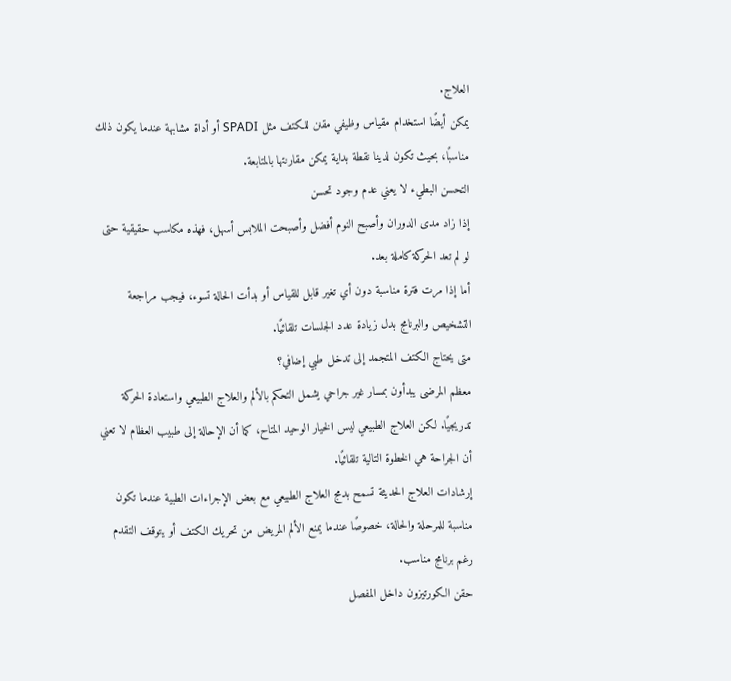العلاج.
يمكن أيضًا استخدام مقياس وظيفي مقنن للكتف مثل SPADI أو أداة مشابهة عندما يكون ذلك مناسبًا، بحيث تكون لدينا نقطة بداية يمكن مقارنتها بالمتابعة.
التحسن البطيء لا يعني عدم وجود تحسن
إذا زاد مدى الدوران وأصبح النوم أفضل وأصبحت الملابس أسهل، فهذه مكاسب حقيقية حتى لو لم تعد الحركة كاملة بعد.
أما إذا مرت فترة مناسبة دون أي تغير قابل للقياس أو بدأت الحالة تسوء، فيجب مراجعة التشخيص والبرنامج بدل زيادة عدد الجلسات تلقائيًا.
متى يحتاج الكتف المتجمد إلى تدخل طبي إضافي؟
معظم المرضى يبدأون بمسار غير جراحي يشمل التحكم بالألم والعلاج الطبيعي واستعادة الحركة تدريجيًا. لكن العلاج الطبيعي ليس الخيار الوحيد المتاح، كما أن الإحالة إلى طبيب العظام لا تعني أن الجراحة هي الخطوة التالية تلقائيًا.
إرشادات العلاج الحديثة تسمح بدمج العلاج الطبيعي مع بعض الإجراءات الطبية عندما تكون مناسبة للمرحلة والحالة، خصوصًا عندما يمنع الألم المريض من تحريك الكتف أو يتوقف التقدم رغم برنامج مناسب.
حقن الكورتيزون داخل المفصل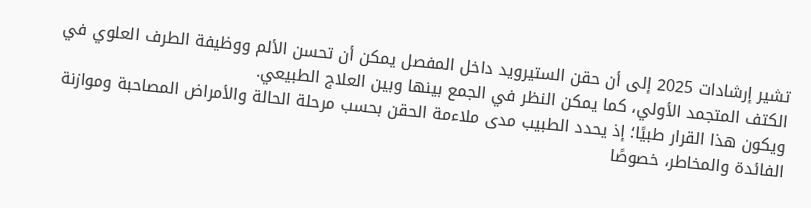تشير إرشادات 2025 إلى أن حقن الستيرويد داخل المفصل يمكن أن تحسن الألم ووظيفة الطرف العلوي في الكتف المتجمد الأولي، كما يمكن النظر في الجمع بينها وبين العلاج الطبيعي.
ويكون هذا القرار طبيًا؛ إذ يحدد الطبيب مدى ملاءمة الحقن بحسب مرحلة الحالة والأمراض المصاحبة وموازنة الفائدة والمخاطر، خصوصًا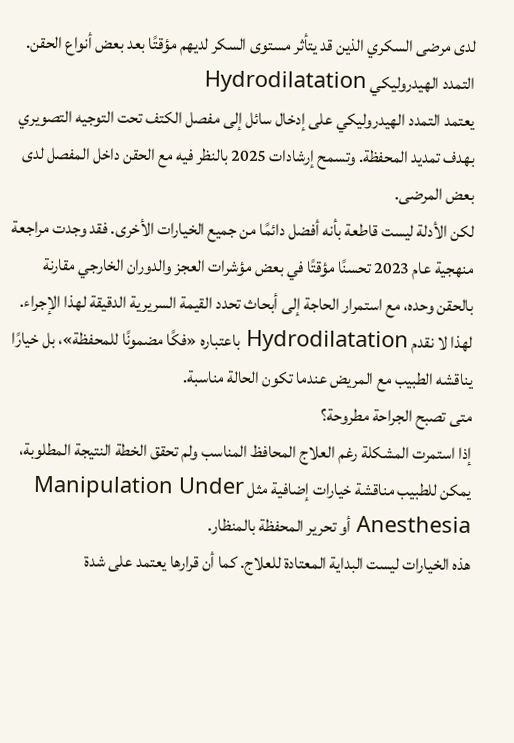لدى مرضى السكري الذين قد يتأثر مستوى السكر لديهم مؤقتًا بعد بعض أنواع الحقن.
التمدد الهيدروليكي Hydrodilatation
يعتمد التمدد الهيدروليكي على إدخال سائل إلى مفصل الكتف تحت التوجيه التصويري بهدف تمديد المحفظة. وتسمح إرشادات 2025 بالنظر فيه مع الحقن داخل المفصل لدى بعض المرضى.
لكن الأدلة ليست قاطعة بأنه أفضل دائمًا من جميع الخيارات الأخرى. فقد وجدت مراجعة منهجية عام 2023 تحسنًا مؤقتًا في بعض مؤشرات العجز والدوران الخارجي مقارنة بالحقن وحده، مع استمرار الحاجة إلى أبحاث تحدد القيمة السريرية الدقيقة لهذا الإجراء.
لهذا لا نقدم Hydrodilatation باعتباره «فكًا مضمونًا للمحفظة»، بل خيارًا يناقشه الطبيب مع المريض عندما تكون الحالة مناسبة.
متى تصبح الجراحة مطروحة؟
إذا استمرت المشكلة رغم العلاج المحافظ المناسب ولم تحقق الخطة النتيجة المطلوبة، يمكن للطبيب مناقشة خيارات إضافية مثل Manipulation Under Anesthesia أو تحرير المحفظة بالمنظار.
هذه الخيارات ليست البداية المعتادة للعلاج. كما أن قرارها يعتمد على شدة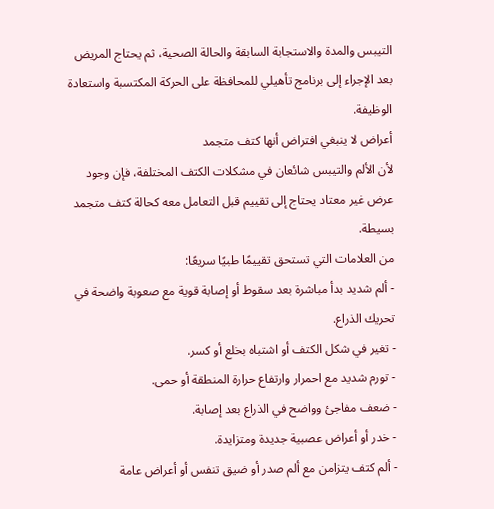التيبس والمدة والاستجابة السابقة والحالة الصحية، ثم يحتاج المريض بعد الإجراء إلى برنامج تأهيلي للمحافظة على الحركة المكتسبة واستعادة الوظيفة.
أعراض لا ينبغي افتراض أنها كتف متجمد
لأن الألم والتيبس شائعان في مشكلات الكتف المختلفة، فإن وجود عرض غير معتاد يحتاج إلى تقييم قبل التعامل معه كحالة كتف متجمد بسيطة.
من العلامات التي تستحق تقييمًا طبيًا سريعًا:
- ألم شديد بدأ مباشرة بعد سقوط أو إصابة قوية مع صعوبة واضحة في تحريك الذراع.
- تغير في شكل الكتف أو اشتباه بخلع أو كسر.
- تورم شديد مع احمرار وارتفاع حرارة المنطقة أو حمى.
- ضعف مفاجئ وواضح في الذراع بعد إصابة.
- خدر أو أعراض عصبية جديدة ومتزايدة.
- ألم كتف يتزامن مع ألم صدر أو ضيق تنفس أو أعراض عامة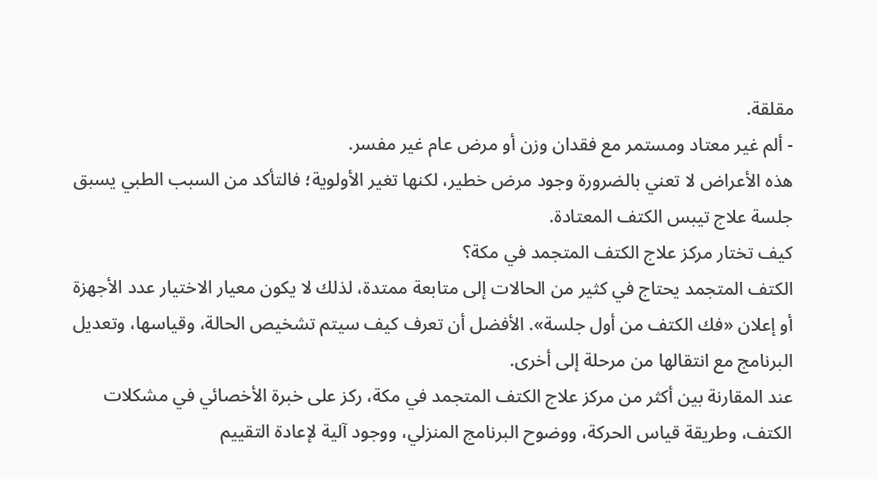مقلقة.
- ألم غير معتاد ومستمر مع فقدان وزن أو مرض عام غير مفسر.
هذه الأعراض لا تعني بالضرورة وجود مرض خطير، لكنها تغير الأولوية؛ فالتأكد من السبب الطبي يسبق جلسة علاج تيبس الكتف المعتادة.
كيف تختار مركز علاج الكتف المتجمد في مكة؟
الكتف المتجمد يحتاج في كثير من الحالات إلى متابعة ممتدة، لذلك لا يكون معيار الاختيار عدد الأجهزة أو إعلان «فك الكتف من أول جلسة». الأفضل أن تعرف كيف سيتم تشخيص الحالة، وقياسها، وتعديل البرنامج مع انتقالها من مرحلة إلى أخرى.
عند المقارنة بين أكثر من مركز علاج الكتف المتجمد في مكة، ركز على خبرة الأخصائي في مشكلات الكتف، وطريقة قياس الحركة، ووضوح البرنامج المنزلي، ووجود آلية لإعادة التقييم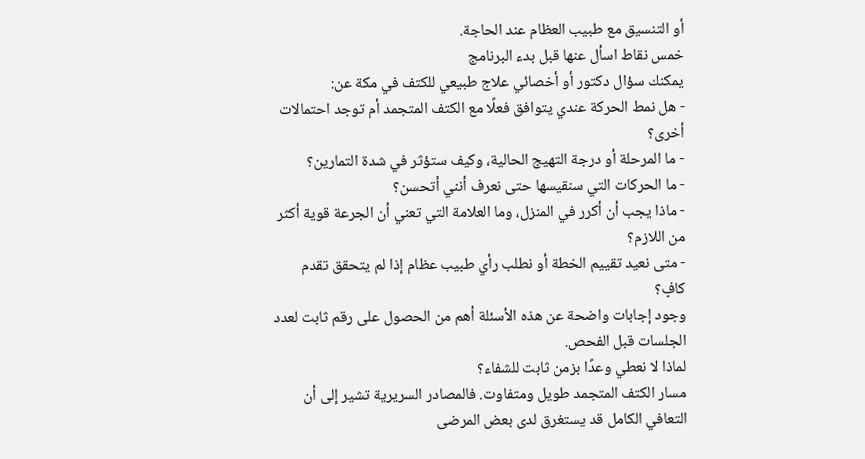أو التنسيق مع طبيب العظام عند الحاجة.
خمس نقاط اسأل عنها قبل بدء البرنامج
يمكنك سؤال دكتور أو أخصائي علاج طبيعي للكتف في مكة عن:
- هل نمط الحركة عندي يتوافق فعلًا مع الكتف المتجمد أم توجد احتمالات أخرى؟
- ما المرحلة أو درجة التهيج الحالية، وكيف ستؤثر في شدة التمارين؟
- ما الحركات التي سنقيسها حتى نعرف أنني أتحسن؟
- ماذا يجب أن أكرر في المنزل، وما العلامة التي تعني أن الجرعة قوية أكثر من اللازم؟
- متى نعيد تقييم الخطة أو نطلب رأي طبيب عظام إذا لم يتحقق تقدم كافٍ؟
وجود إجابات واضحة عن هذه الأسئلة أهم من الحصول على رقم ثابت لعدد الجلسات قبل الفحص.
لماذا لا نعطي وعدًا بزمن ثابت للشفاء؟
مسار الكتف المتجمد طويل ومتفاوت. فالمصادر السريرية تشير إلى أن التعافي الكامل قد يستغرق لدى بعض المرضى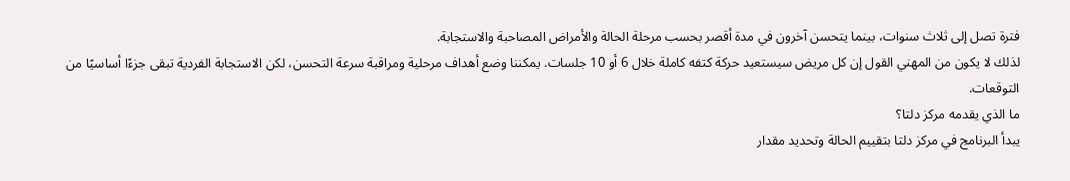فترة تصل إلى ثلاث سنوات، بينما يتحسن آخرون في مدة أقصر بحسب مرحلة الحالة والأمراض المصاحبة والاستجابة.
لذلك لا يكون من المهني القول إن كل مريض سيستعيد حركة كتفه كاملة خلال 6 أو 10 جلسات. يمكننا وضع أهداف مرحلية ومراقبة سرعة التحسن، لكن الاستجابة الفردية تبقى جزءًا أساسيًا من التوقعات.
ما الذي يقدمه مركز دلتا؟
يبدأ البرنامج في مركز دلتا بتقييم الحالة وتحديد مقدار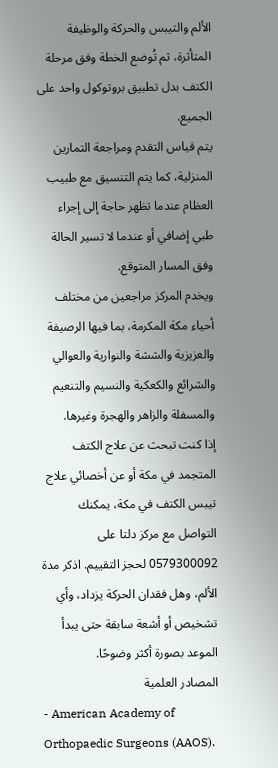الألم والتيبس والحركة والوظيفة المتأثرة، ثم تُوضع الخطة وفق مرحلة الكتف بدل تطبيق بروتوكول واحد على الجميع.
يتم قياس التقدم ومراجعة التمارين المنزلية، كما يتم التنسيق مع طبيب العظام عندما تظهر حاجة إلى إجراء طبي إضافي أو عندما لا تسير الحالة وفق المسار المتوقع.
ويخدم المركز مراجعين من مختلف أحياء مكة المكرمة، بما فيها الرصيفة والعزيزية والششة والنوارية والعوالي والشرائع والكعكية والنسيم والتنعيم والمسفلة والزاهر والهجرة وغيرها.
إذا كنت تبحث عن علاج الكتف المتجمد في مكة أو عن أخصائي علاج تيبس الكتف في مكة، يمكنك التواصل مع مركز دلتا على 0579300092 لحجز التقييم. اذكر مدة الألم، وهل فقدان الحركة يزداد، وأي تشخيص أو أشعة سابقة حتى يبدأ الموعد بصورة أكثر وضوحًا.
المصادر العلمية
- American Academy of Orthopaedic Surgeons (AAOS).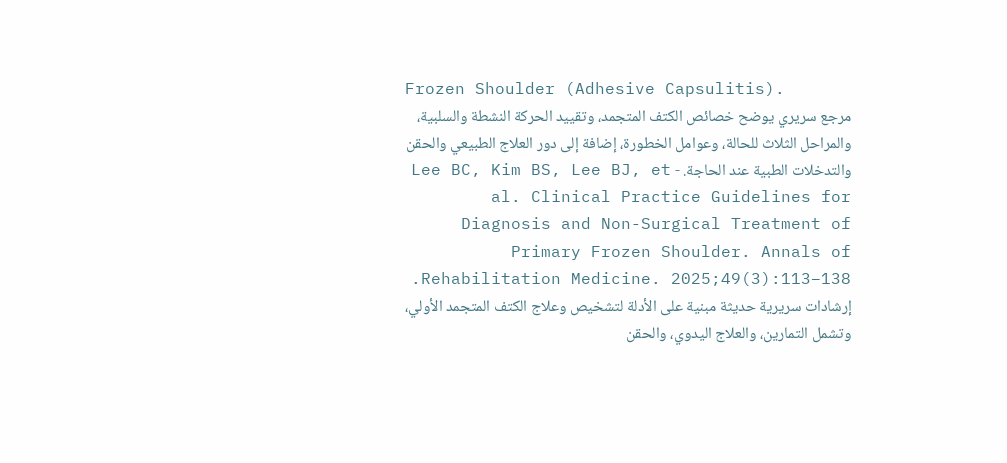Frozen Shoulder (Adhesive Capsulitis).
مرجع سريري يوضح خصائص الكتف المتجمد، وتقييد الحركة النشطة والسلبية، والمراحل الثلاث للحالة، وعوامل الخطورة، إضافة إلى دور العلاج الطبيعي والحقن والتدخلات الطبية عند الحاجة. - Lee BC, Kim BS, Lee BJ, et al. Clinical Practice Guidelines for Diagnosis and Non-Surgical Treatment of Primary Frozen Shoulder. Annals of Rehabilitation Medicine. 2025;49(3):113–138.
إرشادات سريرية حديثة مبنية على الأدلة لتشخيص وعلاج الكتف المتجمد الأولي، وتشمل التمارين، والعلاج اليدوي، والحقن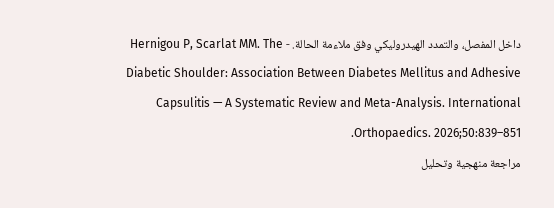داخل المفصل، والتمدد الهيدروليكي وفق ملاءمة الحالة. - Hernigou P, Scarlat MM. The Diabetic Shoulder: Association Between Diabetes Mellitus and Adhesive Capsulitis — A Systematic Review and Meta-Analysis. International Orthopaedics. 2026;50:839–851.
مراجعة منهجية وتحليل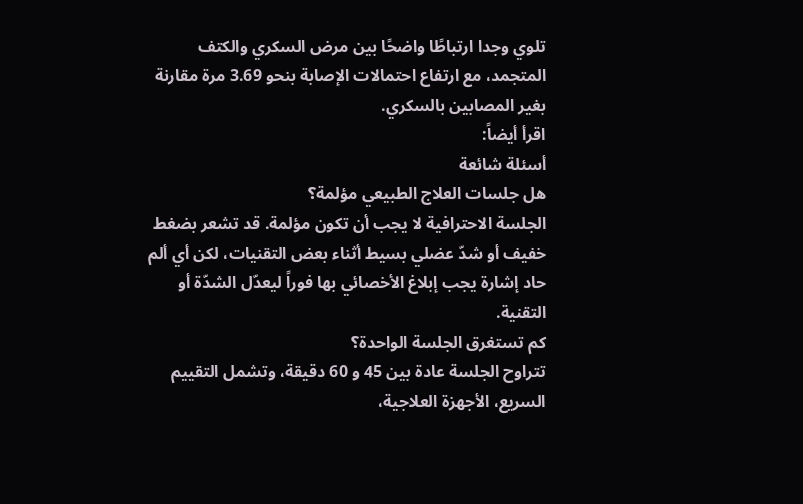تلوي وجدا ارتباطًا واضحًا بين مرض السكري والكتف المتجمد، مع ارتفاع احتمالات الإصابة بنحو 3.69 مرة مقارنة بغير المصابين بالسكري.
اقرأ أيضاً:
أسئلة شائعة
هل جلسات العلاج الطبيعي مؤلمة؟
الجلسة الاحترافية لا يجب أن تكون مؤلمة. قد تشعر بضغط خفيف أو شدّ عضلي بسيط أثناء بعض التقنيات، لكن أي ألم حاد إشارة يجب إبلاغ الأخصائي بها فوراً ليعدّل الشدّة أو التقنية.
كم تستغرق الجلسة الواحدة؟
تتراوح الجلسة عادة بين 45 و 60 دقيقة، وتشمل التقييم السريع، الأجهزة العلاجية،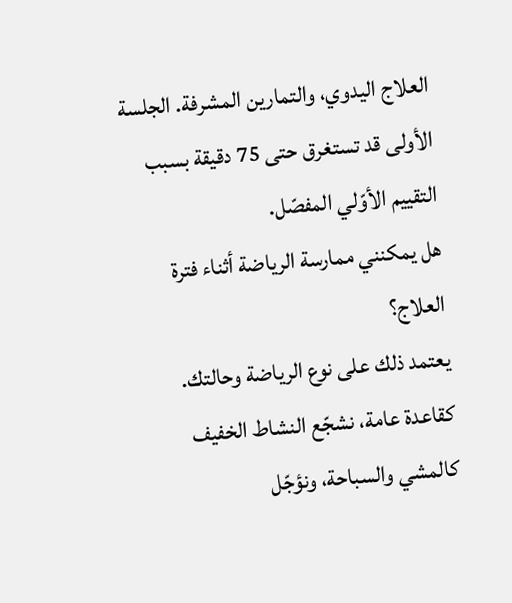العلاج اليدوي، والتمارين المشرفة. الجلسة الأولى قد تستغرق حتى 75 دقيقة بسبب التقييم الأوّلي المفصّل.
هل يمكنني ممارسة الرياضة أثناء فترة العلاج؟
يعتمد ذلك على نوع الرياضة وحالتك. كقاعدة عامة، نشجّع النشاط الخفيف كالمشي والسباحة، ونؤجّل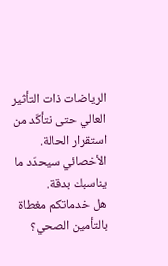الرياضات ذات التأثير العالي حتى نتأكّد من استقرار الحالة. الأخصائي سيحدّد ما يناسبك بدقة.
هل خدماتكم مغطاة بالتأمين الصحي؟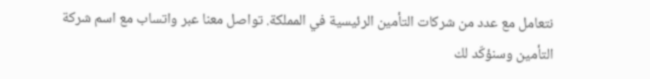نتعامل مع عدد من شركات التأمين الرئيسية في المملكة. تواصل معنا عبر واتساب مع اسم شركة التأمين وسنؤكّد لك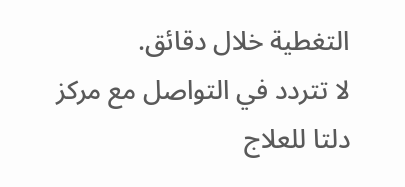التغطية خلال دقائق.
لا تتردد في التواصل مع مركز دلتا للعلاج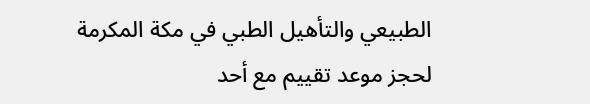الطبيعي والتأهيل الطبي في مكة المكرمة لحجز موعد تقييم مع أحد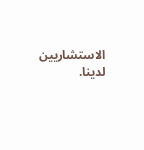الاستشاريين لدينا.